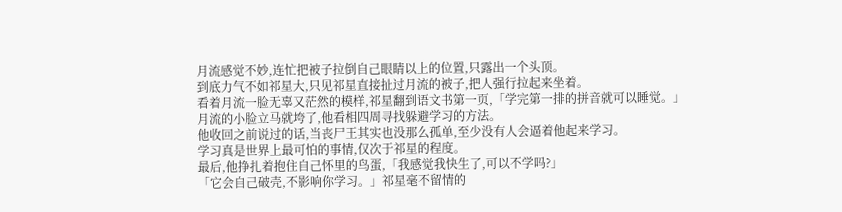月流感觉不妙,连忙把被子拉倒自己眼睛以上的位置,只露出一个头顶。
到底力气不如祁星大,只见祁星直接扯过月流的被子,把人强行拉起来坐着。
看着月流一脸无辜又茫然的模样,祁星翻到语文书第一页,「学完第一排的拼音就可以睡觉。」
月流的小脸立马就垮了,他看相四周寻找躲避学习的方法。
他收回之前说过的话,当丧尸王其实也没那么孤单,至少没有人会逼着他起来学习。
学习真是世界上最可怕的事情,仅次于祁星的程度。
最后,他挣扎着抱住自己怀里的鸟蛋,「我感觉我快生了,可以不学吗?」
「它会自己破壳,不影响你学习。」祁星毫不留情的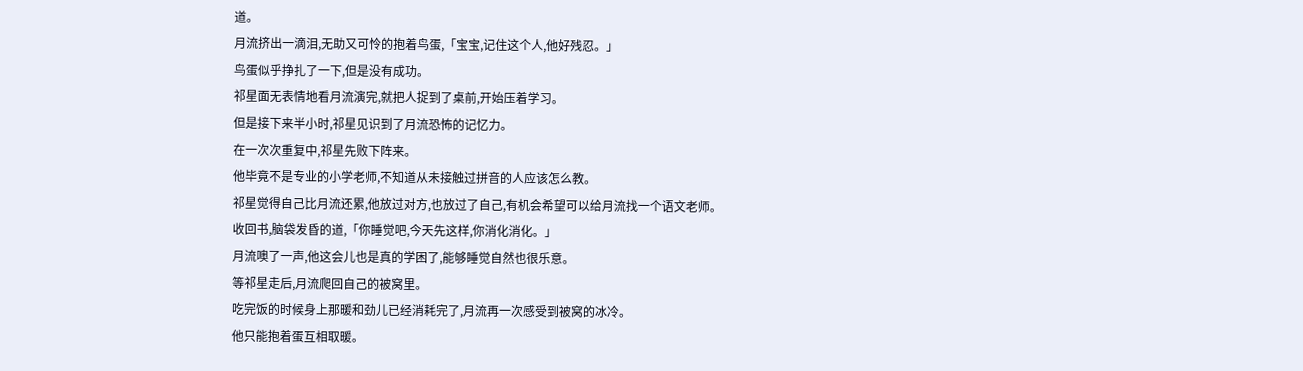道。
月流挤出一滴泪,无助又可怜的抱着鸟蛋,「宝宝,记住这个人,他好残忍。」
鸟蛋似乎挣扎了一下,但是没有成功。
祁星面无表情地看月流演完,就把人捉到了桌前,开始压着学习。
但是接下来半小时,祁星见识到了月流恐怖的记忆力。
在一次次重复中,祁星先败下阵来。
他毕竟不是专业的小学老师,不知道从未接触过拼音的人应该怎么教。
祁星觉得自己比月流还累,他放过对方,也放过了自己,有机会希望可以给月流找一个语文老师。
收回书,脑袋发昏的道,「你睡觉吧,今天先这样,你消化消化。」
月流噢了一声,他这会儿也是真的学困了,能够睡觉自然也很乐意。
等祁星走后,月流爬回自己的被窝里。
吃完饭的时候身上那暖和劲儿已经消耗完了,月流再一次感受到被窝的冰冷。
他只能抱着蛋互相取暖。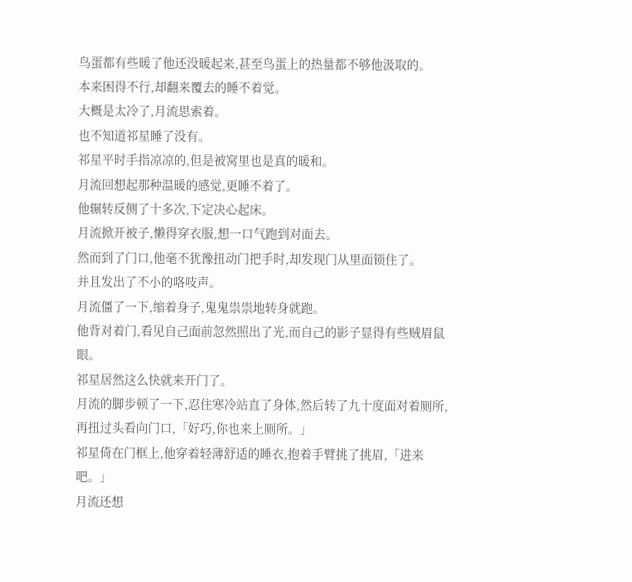鸟蛋都有些暖了他还没暖起来,甚至鸟蛋上的热量都不够他汲取的。
本来困得不行,却翻来覆去的睡不着觉。
大概是太冷了,月流思索着。
也不知道祁星睡了没有。
祁星平时手指凉凉的,但是被窝里也是真的暖和。
月流回想起那种温暖的感觉,更睡不着了。
他辗转反侧了十多次,下定决心起床。
月流掀开被子,懒得穿衣服,想一口气跑到对面去。
然而到了门口,他毫不犹豫扭动门把手时,却发现门从里面锁住了。
并且发出了不小的咯吱声。
月流僵了一下,缩着身子,鬼鬼祟祟地转身就跑。
他背对着门,看见自己面前忽然照出了光,而自己的影子显得有些贼眉鼠眼。
祁星居然这么快就来开门了。
月流的脚步顿了一下,忍住寒冷站直了身体,然后转了九十度面对着厕所,再扭过头看向门口,「好巧,你也来上厕所。」
祁星倚在门框上,他穿着轻薄舒适的睡衣,抱着手臂挑了挑眉,「进来吧。」
月流还想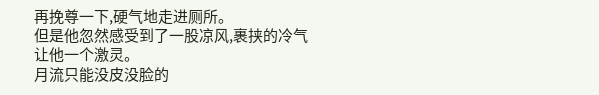再挽尊一下,硬气地走进厕所。
但是他忽然感受到了一股凉风,裹挟的冷气让他一个激灵。
月流只能没皮没脸的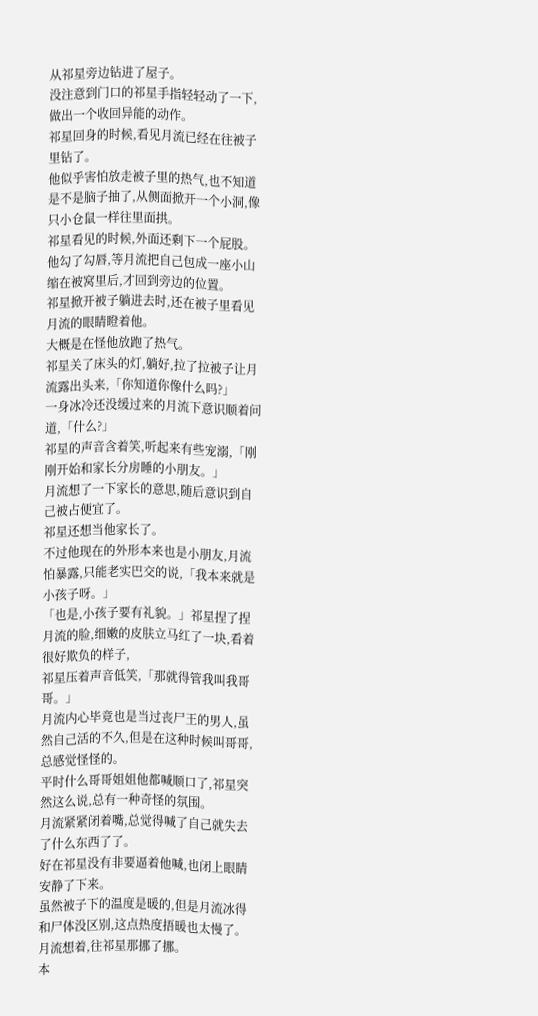从祁星旁边钻进了屋子。
没注意到门口的祁星手指轻轻动了一下,做出一个收回异能的动作。
祁星回身的时候,看见月流已经在往被子里钻了。
他似乎害怕放走被子里的热气,也不知道是不是脑子抽了,从侧面掀开一个小洞,像只小仓鼠一样往里面拱。
祁星看见的时候,外面还剩下一个屁股。
他勾了勾唇,等月流把自己包成一座小山缩在被窝里后,才回到旁边的位置。
祁星掀开被子躺进去时,还在被子里看见月流的眼睛瞪着他。
大概是在怪他放跑了热气。
祁星关了床头的灯,躺好,拉了拉被子让月流露出头来,「你知道你像什么吗?」
一身冰冷还没缓过来的月流下意识顺着问道,「什么?」
祁星的声音含着笑,听起来有些宠溺,「刚刚开始和家长分房睡的小朋友。」
月流想了一下家长的意思,随后意识到自己被占便宜了。
祁星还想当他家长了。
不过他现在的外形本来也是小朋友,月流怕暴露,只能老实巴交的说,「我本来就是小孩子呀。」
「也是,小孩子要有礼貌。」祁星捏了捏月流的脸,细嫩的皮肤立马红了一块,看着很好欺负的样子,
祁星压着声音低笑,「那就得管我叫我哥哥。」
月流内心毕竟也是当过丧尸王的男人,虽然自己活的不久,但是在这种时候叫哥哥,总感觉怪怪的。
平时什么哥哥姐姐他都喊顺口了,祁星突然这么说,总有一种奇怪的氛围。
月流紧紧闭着嘴,总觉得喊了自己就失去了什么东西了了。
好在祁星没有非要逼着他喊,也闭上眼睛安静了下来。
虽然被子下的温度是暖的,但是月流冰得和尸体没区别,这点热度捂暖也太慢了。
月流想着,往祁星那挪了挪。
本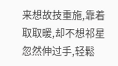来想故技重施,靠着取取暖,却不想祁星忽然伸过手,轻鬆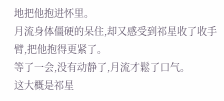地把他抱进怀里。
月流身体僵硬的呆住,却又感受到祁星收了收手臂,把他抱得更紧了。
等了一会,没有动静了,月流才鬆了口气。
这大概是祁星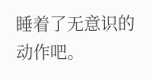睡着了无意识的动作吧。